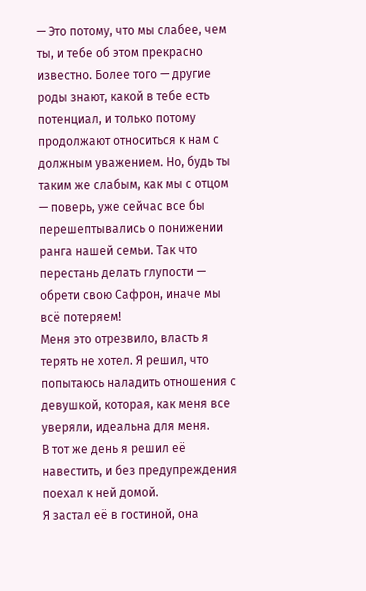— Это потому, что мы слабее, чем ты, и тебе об этом прекрасно известно. Более того — другие роды знают, какой в тебе есть потенциал, и только потому продолжают относиться к нам с должным уважением. Но, будь ты таким же слабым, как мы с отцом — поверь, уже сейчас все бы перешептывались о понижении ранга нашей семьи. Так что перестань делать глупости — обрети свою Сафрон, иначе мы всё потеряем!
Меня это отрезвило, власть я терять не хотел. Я решил, что попытаюсь наладить отношения с девушкой, которая, как меня все уверяли, идеальна для меня.
В тот же день я решил её навестить, и без предупреждения поехал к ней домой.
Я застал её в гостиной, она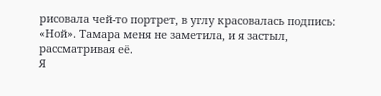рисовала чей-то портрет, в углу красовалась подпись: «Ной». Тамара меня не заметила, и я застыл, рассматривая её.
Я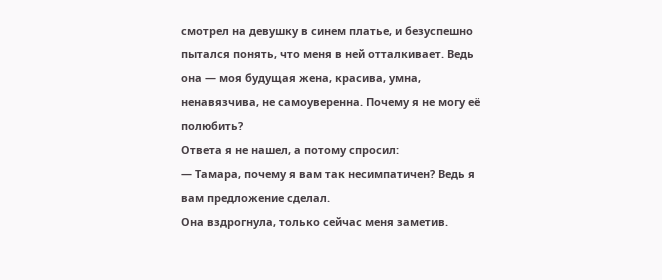смотрел на девушку в синем платье, и безуспешно пытался понять, что меня в ней отталкивает. Ведь она — моя будущая жена, красива, умна, ненавязчива, не самоуверенна. Почему я не могу её полюбить?
Ответа я не нашел, а потому спросил:
— Тамара, почему я вам так несимпатичен? Ведь я вам предложение сделал.
Она вздрогнула, только сейчас меня заметив.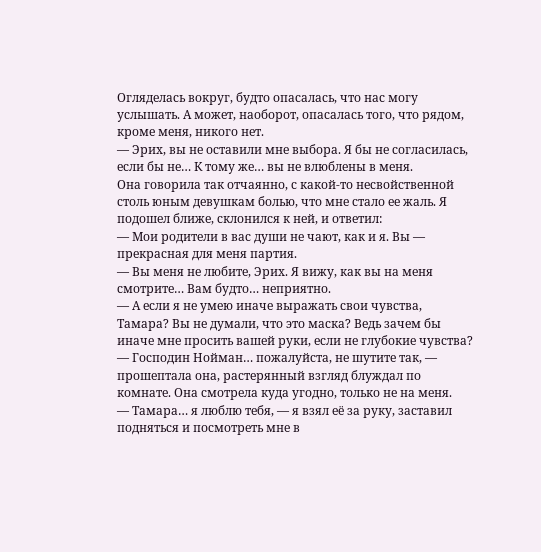Огляделась вокруг, будто опасалась, что нас могу услышать. А может, наоборот, опасалась того, что рядом, кроме меня, никого нет.
— Эрих, вы не оставили мне выбора. Я бы не согласилась, если бы не… К тому же… вы не влюблены в меня.
Она говорила так отчаянно, с какой-то несвойственной столь юным девушкам болью, что мне стало ее жаль. Я подошел ближе, склонился к ней, и ответил:
— Мои родители в вас души не чают, как и я. Вы — прекрасная для меня партия.
— Вы меня не любите, Эрих. Я вижу, как вы на меня смотрите… Вам будто… неприятно.
— А если я не умею иначе выражать свои чувства, Тамара? Вы не думали, что это маска? Ведь зачем бы иначе мне просить вашей руки, если не глубокие чувства?
— Господин Нойман… пожалуйста, не шутите так, — прошептала она, растерянный взгляд блуждал по комнате. Она смотрела куда угодно, только не на меня.
— Тамара… я люблю тебя, — я взял её за руку, заставил подняться и посмотреть мне в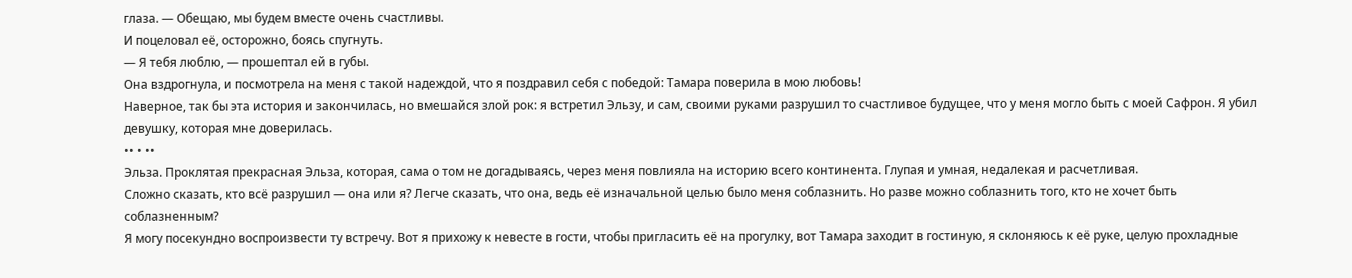глаза. — Обещаю, мы будем вместе очень счастливы.
И поцеловал её, осторожно, боясь спугнуть.
— Я тебя люблю, — прошептал ей в губы.
Она вздрогнула, и посмотрела на меня с такой надеждой, что я поздравил себя с победой: Тамара поверила в мою любовь!
Наверное, так бы эта история и закончилась, но вмешайся злой рок: я встретил Эльзу, и сам, своими руками разрушил то счастливое будущее, что у меня могло быть с моей Сафрон. Я убил девушку, которая мне доверилась.
•• • ••
Эльза. Проклятая прекрасная Эльза, которая, сама о том не догадываясь, через меня повлияла на историю всего континента. Глупая и умная, недалекая и расчетливая.
Сложно сказать, кто всё разрушил — она или я? Легче сказать, что она, ведь её изначальной целью было меня соблазнить. Но разве можно соблазнить того, кто не хочет быть соблазненным?
Я могу посекундно воспроизвести ту встречу. Вот я прихожу к невесте в гости, чтобы пригласить её на прогулку, вот Тамара заходит в гостиную, я склоняюсь к её руке, целую прохладные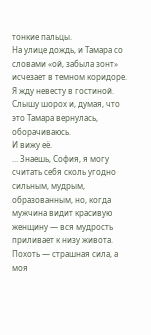тонкие пальцы.
На улице дождь, и Тамара со словами «ой, забыла зонт» исчезает в темном коридоре. Я жду невесту в гостиной. Слышу шорох и, думая, что это Тамара вернулась, оборачиваюсь.
И вижу её.
… Знаешь, София, я могу считать себя сколь угодно сильным, мудрым, образованным, но, когда мужчина видит красивую женщину — вся мудрость приливает к низу живота. Похоть — страшная сила, а моя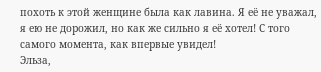похоть к этой женщине была как лавина. Я её не уважал, я ею не дорожил, но как же сильно я её хотел! С того самого момента, как впервые увидел!
Эльза,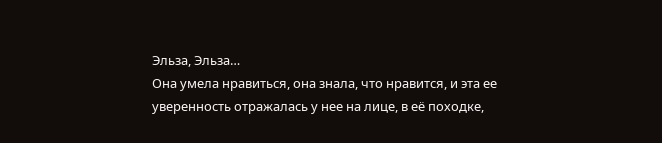Эльза, Эльза…
Она умела нравиться, она знала, что нравится, и эта ее уверенность отражалась у нее на лице, в её походке,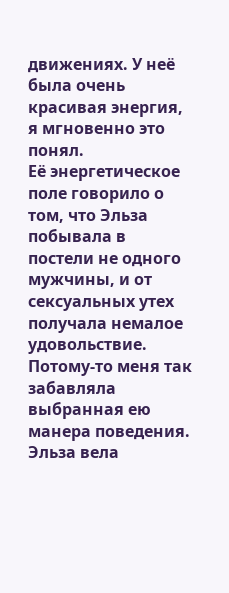движениях. У неё была очень красивая энергия, я мгновенно это понял.
Её энергетическое поле говорило о том, что Эльза побывала в постели не одного мужчины, и от сексуальных утех получала немалое удовольствие. Потому-то меня так забавляла выбранная ею манера поведения.
Эльза вела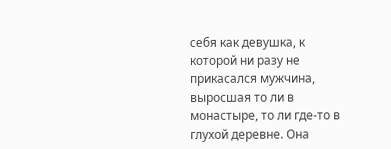себя как девушка, к которой ни разу не прикасался мужчина, выросшая то ли в монастыре, то ли где-то в глухой деревне. Она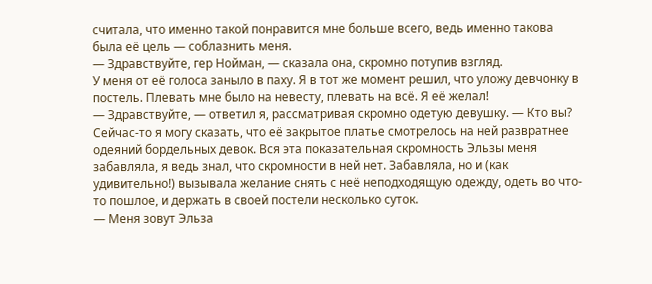считала, что именно такой понравится мне больше всего, ведь именно такова была её цель — соблазнить меня.
— Здравствуйте, гер Нойман, — сказала она, скромно потупив взгляд.
У меня от её голоса заныло в паху. Я в тот же момент решил, что уложу девчонку в постель. Плевать мне было на невесту, плевать на всё. Я её желал!
— Здравствуйте, — ответил я, рассматривая скромно одетую девушку. — Кто вы?
Сейчас-то я могу сказать, что её закрытое платье смотрелось на ней развратнее одеяний бордельных девок. Вся эта показательная скромность Эльзы меня забавляла, я ведь знал, что скромности в ней нет. Забавляла, но и (как удивительно!) вызывала желание снять с неё неподходящую одежду, одеть во что-то пошлое, и держать в своей постели несколько суток.
— Меня зовут Эльза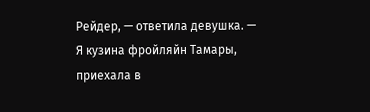Рейдер, — ответила девушка. — Я кузина фройляйн Тамары, приехала в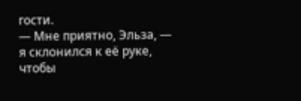гости.
— Мне приятно, Эльза, — я склонился к её руке, чтобы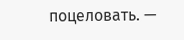поцеловать. —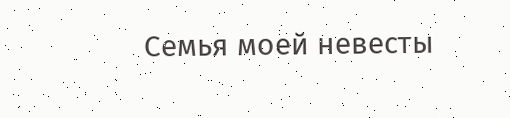Семья моей невесты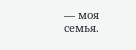— моя семья.